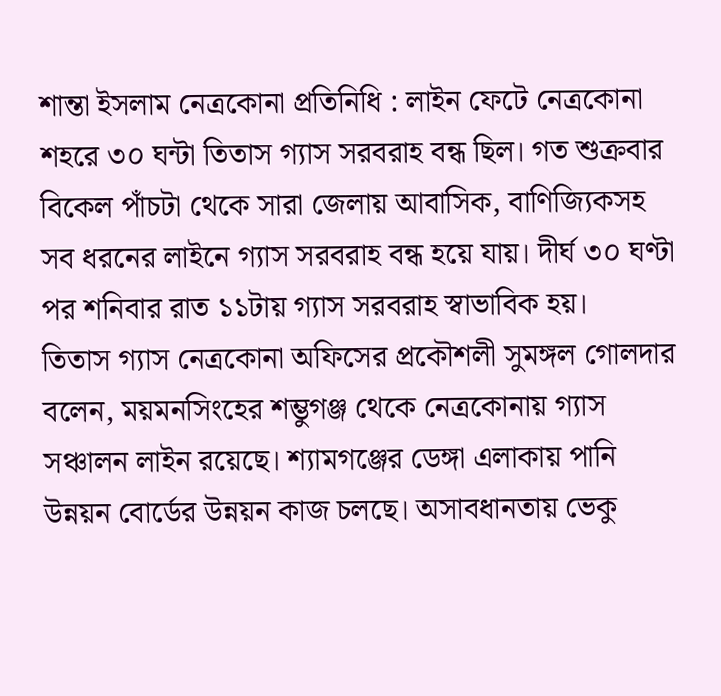শান্তা ইসলাম নেত্রকোনা প্রতিনিধি : লাইন ফেটে নেত্রকোনা শহরে ৩০ ঘন্টা তিতাস গ্যাস সরবরাহ বন্ধ ছিল। গত শুক্রবার বিকেল পাঁচটা থেকে সারা জেলায় আবাসিক, বাণিজ্যিকসহ সব ধরনের লাইনে গ্যাস সরবরাহ বন্ধ হয়ে যায়। দীর্ঘ ৩০ ঘণ্টা পর শনিবার রাত ১১টায় গ্যাস সরবরাহ স্বাভাবিক হয়।
তিতাস গ্যাস নেত্রকোনা অফিসের প্রকৌশলী সুমঙ্গল গোলদার বলেন, ময়মনসিংহের শম্ভুগঞ্জ থেকে নেত্রকোনায় গ্যাস সঞ্চালন লাইন রয়েছে। শ্যামগঞ্জের ডেঙ্গা এলাকায় পানি উন্নয়ন বোর্ডের উন্নয়ন কাজ চলছে। অসাবধানতায় ভেকু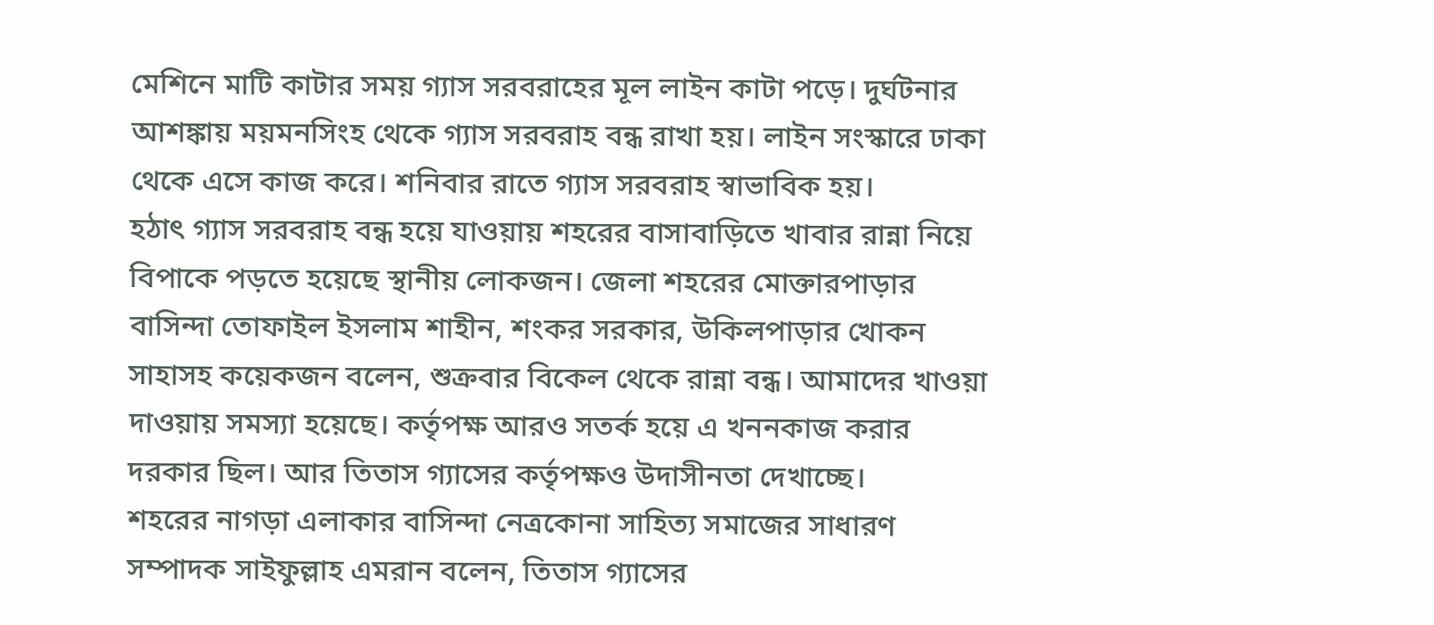মেশিনে মাটি কাটার সময় গ্যাস সরবরাহের মূল লাইন কাটা পড়ে। দুর্ঘটনার আশঙ্কায় ময়মনসিংহ থেকে গ্যাস সরবরাহ বন্ধ রাখা হয়। লাইন সংস্কারে ঢাকা থেকে এসে কাজ করে। শনিবার রাতে গ্যাস সরবরাহ স্বাভাবিক হয়।
হঠাৎ গ্যাস সরবরাহ বন্ধ হয়ে যাওয়ায় শহরের বাসাবাড়িতে খাবার রান্না নিয়ে বিপাকে পড়তে হয়েছে স্থানীয় লোকজন। জেলা শহরের মোক্তারপাড়ার বাসিন্দা তোফাইল ইসলাম শাহীন, শংকর সরকার, উকিলপাড়ার খোকন সাহাসহ কয়েকজন বলেন, শুক্রবার বিকেল থেকে রান্না বন্ধ। আমাদের খাওয়া দাওয়ায় সমস্যা হয়েছে। কর্তৃপক্ষ আরও সতর্ক হয়ে এ খননকাজ করার দরকার ছিল। আর তিতাস গ্যাসের কর্তৃপক্ষও উদাসীনতা দেখাচ্ছে।
শহরের নাগড়া এলাকার বাসিন্দা নেত্রকোনা সাহিত্য সমাজের সাধারণ সম্পাদক সাইফুল্লাহ এমরান বলেন, তিতাস গ্যাসের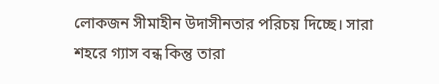লোকজন সীমাহীন উদাসীনতার পরিচয় দিচ্ছে। সারা শহরে গ্যাস বন্ধ কিন্তু তারা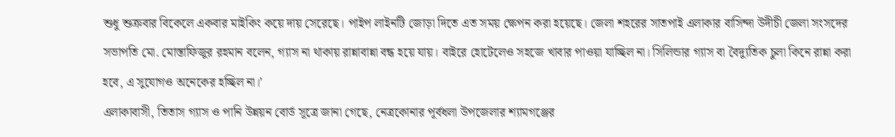শুধু শুক্রবার বিকেলে একবার মাইকিং কয়ে দায় সেরেছে। পাইপ লাইনটি জোড়া দিতে এত সময় ক্ষেপন করা হয়েছে। জেলা শহরের সাতপাই এলাকার বাসিন্দা উদীচী জেলা সংসদের সভাপতি মো. মোস্তাফিজুর রহমান বলেন, গ্যাস না থাকায় রান্নাবান্না বন্ধ হয়ে যায়। বাইরে হোটেলেও সহজে খাবার পাওয়া যাচ্ছিল না। সিলিন্ডার গ্যাস বা বৈদ্যুতিক চুলা কিনে রান্না করা হবে, এ সুযোগও অনেকের হচ্ছিল না।’
এলাকাবাসী, তিতাস গ্যাস ও পানি উন্নয়ন বোর্ড সূত্রে জানা গেছে, নেত্রকোনার পূর্বধলা উপজেলার শ্যামগঞ্জের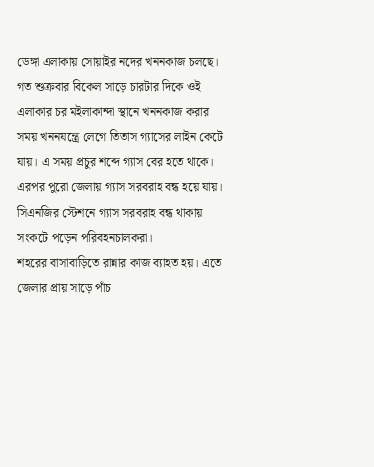ডেঙ্গা এলাকায় সোয়াইর নদের খননকাজ চলছে। গত শুক্রবার বিকেল সাড়ে চারটার দিকে ওই এলাকার চর মইলাকান্দা স্থানে খননকাজ করার সময় খননযন্ত্রে লেগে তিতাস গ্যাসের লাইন কেটে যায়। এ সময় প্রচুর শব্দে গ্যাস বের হতে থাকে। এরপর পুরো জেলায় গ্যাস সরবরাহ বন্ধ হয়ে যায়। সিএনজির স্টেশনে গ্যাস সরবরাহ বন্ধ থাকায় সংকটে পড়েন পরিবহনচালকরা।
শহরের বাসাবাড়িতে রান্নার কাজ ব্যাহত হয়। এতে জেলার প্রায় সাড়ে পাঁচ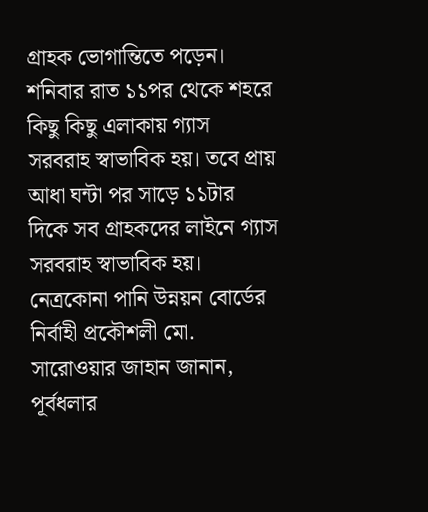গ্রাহক ভোগান্তিতে পড়েন। শনিবার রাত ১১পর থেকে শহরে কিছু কিছু এলাকায় গ্যাস সরবরাহ স্বাভাবিক হয়। তবে প্রায় আধা ঘন্টা পর সাড়ে ১১টার দিকে সব গ্রাহকদের লাইনে গ্যাস সরবরাহ স্বাভাবিক হয়। নেত্রকোনা পানি উন্নয়ন বোর্ডের নির্বাহী প্রকৌশলী মো. সারোওয়ার জাহান জানান, পূর্বধলার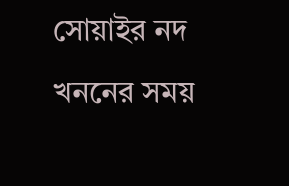সোয়াইর নদ খননের সময়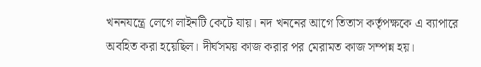খননযন্ত্রে লেগে লাইনটি কেটে যায়। নদ খননের আগে তিতাস কর্তৃপক্ষকে এ ব্যাপারে অবহিত করা হয়েছিল। দীর্ঘসময় কাজ করার পর মেরামত কাজ সম্পন্ন হয়।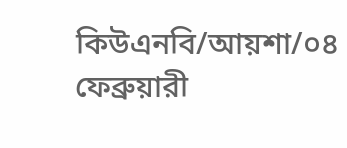কিউএনবি/আয়শা/০৪ ফেব্রুয়ারী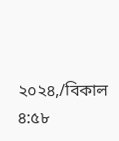২০২৪,/বিকাল ৪:৫৮